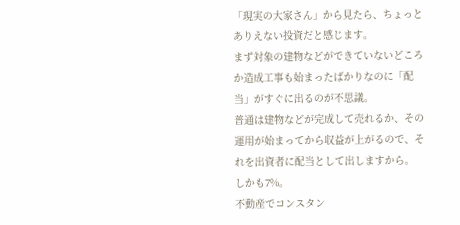「現実の大家さん」から見たら、ちょっとありえない投資だと感じます。
まず対象の建物などができていないどころか造成工事も始まったばかりなのに「配当」がすぐに出るのが不思議。
普通は建物などが完成して売れるか、その運用が始まってから収益が上がるので、それを出資者に配当として出しますから。
しかも7%。
不動産でコンスタン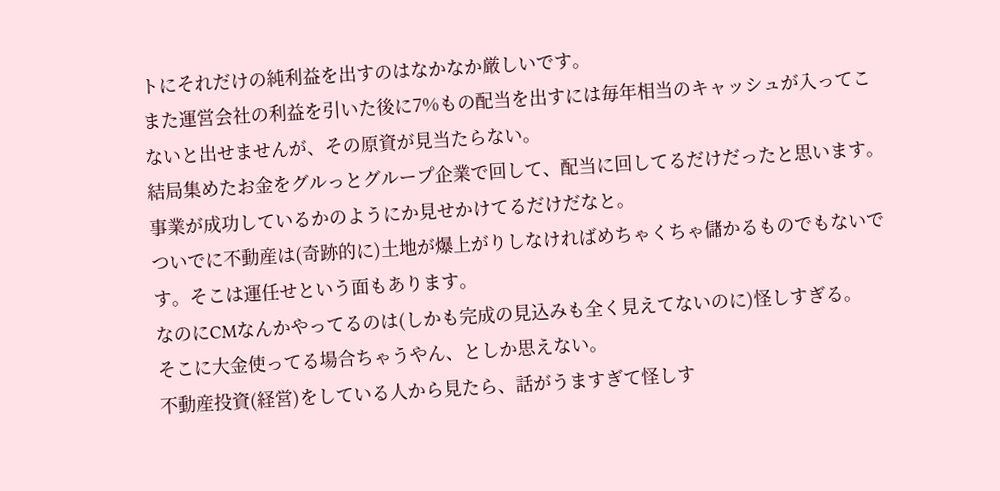トにそれだけの純利益を出すのはなかなか厳しいです。
また運営会社の利益を引いた後に7%もの配当を出すには毎年相当のキャッシュが入ってこないと出せませんが、その原資が見当たらない。
結局集めたお金をグルっとグループ企業で回して、配当に回してるだけだったと思います。
事業が成功しているかのようにか見せかけてるだけだなと。
ついでに不動産は(奇跡的に)土地が爆上がりしなければめちゃくちゃ儲かるものでもないです。そこは運任せという面もあります。
なのにCMなんかやってるのは(しかも完成の見込みも全く見えてないのに)怪しすぎる。
そこに大金使ってる場合ちゃうやん、としか思えない。
不動産投資(経営)をしている人から見たら、話がうますぎて怪しす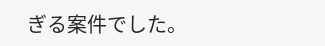ぎる案件でした。